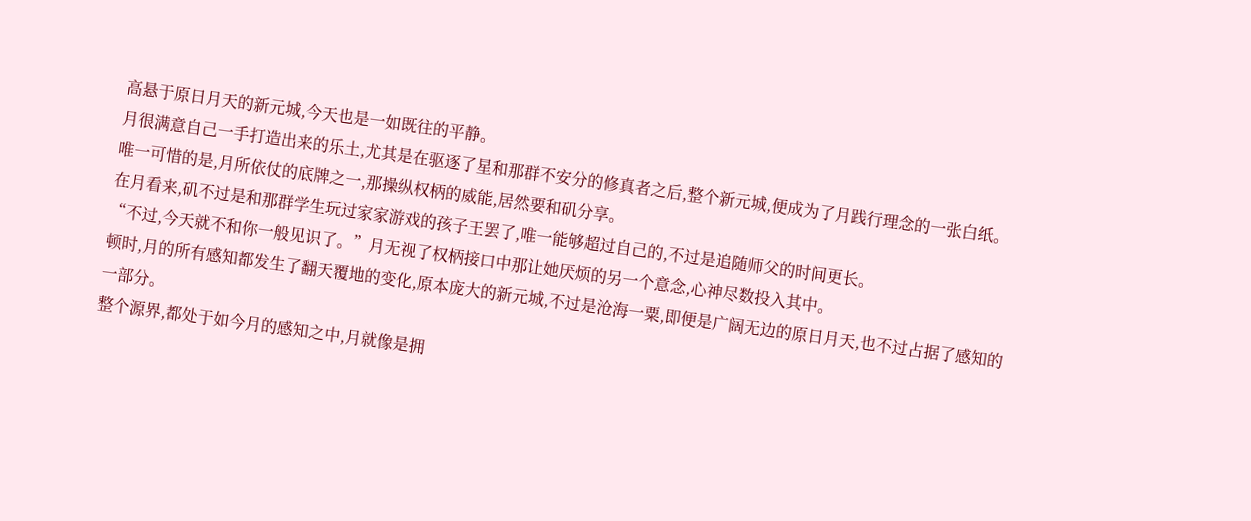高悬于原日月天的新元城,今天也是一如既往的平静。
月很满意自己一手打造出来的乐土,尤其是在驱逐了星和那群不安分的修真者之后,整个新元城,便成为了月践行理念的一张白纸。
唯一可惜的是,月所依仗的底牌之一,那操纵权柄的威能,居然要和矶分享。
在月看来,矶不过是和那群学生玩过家家游戏的孩子王罢了,唯一能够超过自己的,不过是追随师父的时间更长。
“不过,今天就不和你一般见识了。”月无视了权柄接口中那让她厌烦的另一个意念,心神尽数投入其中。
顿时,月的所有感知都发生了翻天覆地的变化,原本庞大的新元城,不过是沧海一粟,即便是广阔无边的原日月天,也不过占据了感知的一部分。
整个源界,都处于如今月的感知之中,月就像是拥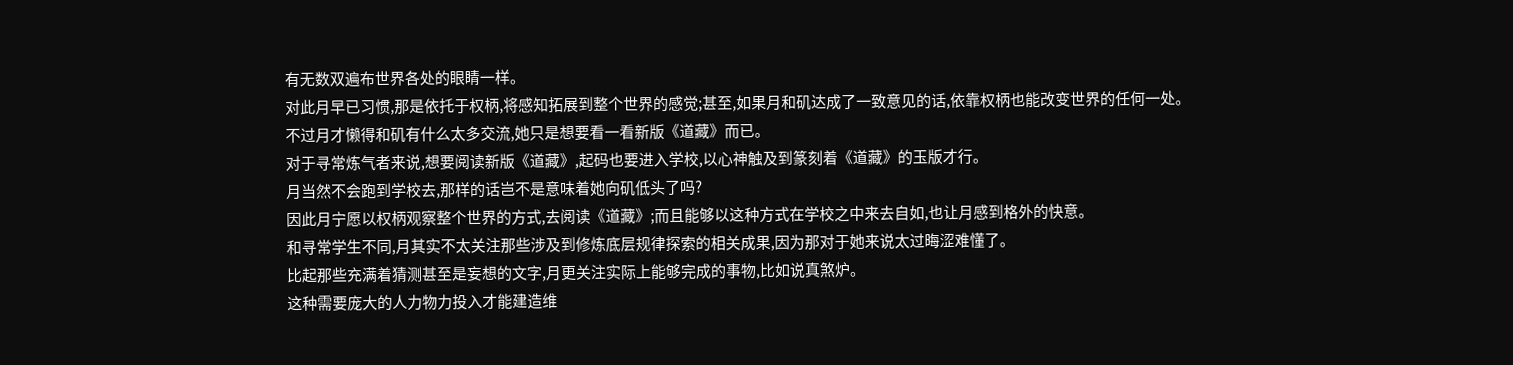有无数双遍布世界各处的眼睛一样。
对此月早已习惯,那是依托于权柄,将感知拓展到整个世界的感觉;甚至,如果月和矶达成了一致意见的话,依靠权柄也能改变世界的任何一处。
不过月才懒得和矶有什么太多交流,她只是想要看一看新版《道藏》而已。
对于寻常炼气者来说,想要阅读新版《道藏》,起码也要进入学校,以心神触及到篆刻着《道藏》的玉版才行。
月当然不会跑到学校去,那样的话岂不是意味着她向矶低头了吗?
因此月宁愿以权柄观察整个世界的方式,去阅读《道藏》;而且能够以这种方式在学校之中来去自如,也让月感到格外的快意。
和寻常学生不同,月其实不太关注那些涉及到修炼底层规律探索的相关成果,因为那对于她来说太过晦涩难懂了。
比起那些充满着猜测甚至是妄想的文字,月更关注实际上能够完成的事物,比如说真煞炉。
这种需要庞大的人力物力投入才能建造维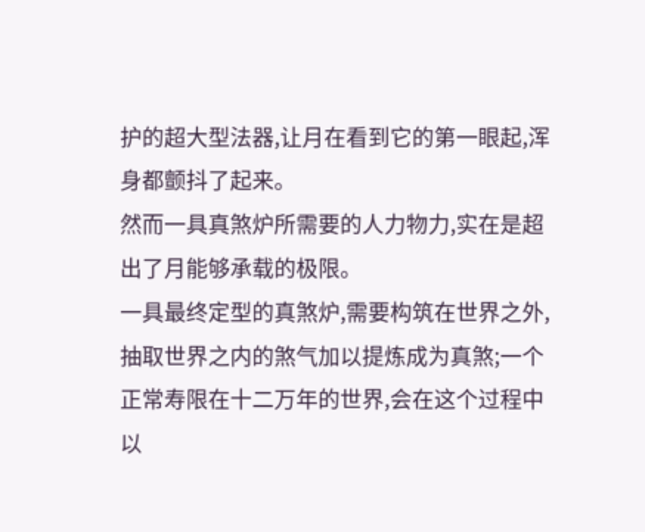护的超大型法器,让月在看到它的第一眼起,浑身都颤抖了起来。
然而一具真煞炉所需要的人力物力,实在是超出了月能够承载的极限。
一具最终定型的真煞炉,需要构筑在世界之外,抽取世界之内的煞气加以提炼成为真煞;一个正常寿限在十二万年的世界,会在这个过程中以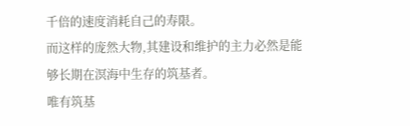千倍的速度消耗自己的寿限。
而这样的庞然大物,其建设和维护的主力必然是能够长期在溟海中生存的筑基者。
唯有筑基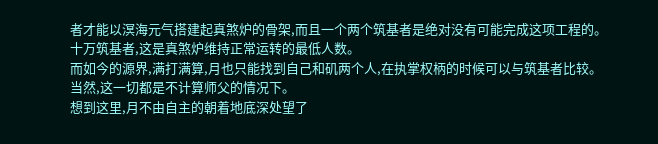者才能以溟海元气搭建起真煞炉的骨架,而且一个两个筑基者是绝对没有可能完成这项工程的。
十万筑基者,这是真煞炉维持正常运转的最低人数。
而如今的源界,满打满算,月也只能找到自己和矶两个人,在执掌权柄的时候可以与筑基者比较。
当然,这一切都是不计算师父的情况下。
想到这里,月不由自主的朝着地底深处望了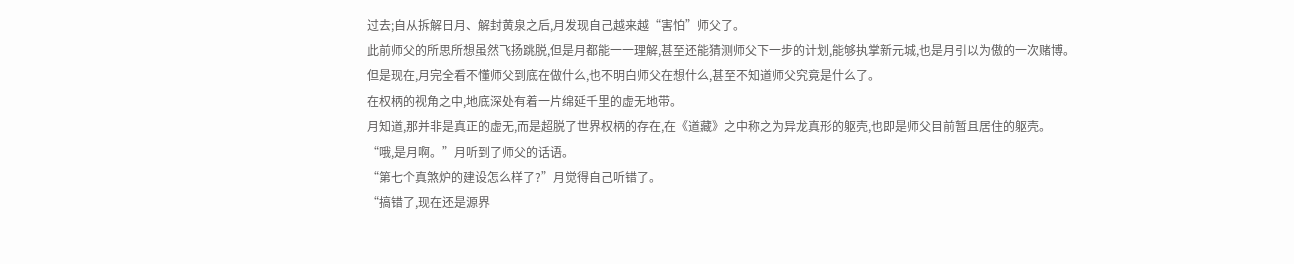过去;自从拆解日月、解封黄泉之后,月发现自己越来越“害怕”师父了。
此前师父的所思所想虽然飞扬跳脱,但是月都能一一理解,甚至还能猜测师父下一步的计划,能够执掌新元城,也是月引以为傲的一次赌博。
但是现在,月完全看不懂师父到底在做什么,也不明白师父在想什么,甚至不知道师父究竟是什么了。
在权柄的视角之中,地底深处有着一片绵延千里的虚无地带。
月知道,那并非是真正的虚无,而是超脱了世界权柄的存在,在《道藏》之中称之为异龙真形的躯壳,也即是师父目前暂且居住的躯壳。
“哦,是月啊。”月听到了师父的话语。
“第七个真煞炉的建设怎么样了?”月觉得自己听错了。
“搞错了,现在还是源界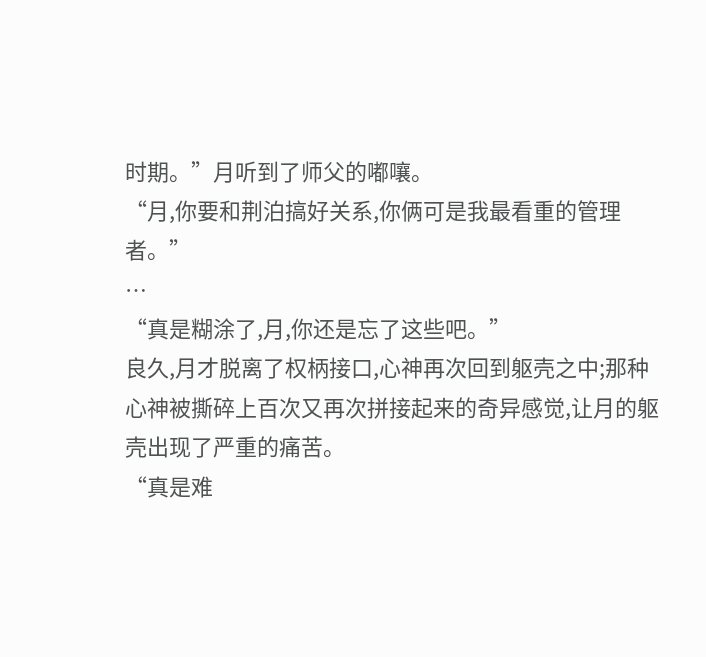时期。”月听到了师父的嘟嚷。
“月,你要和荆泊搞好关系,你俩可是我最看重的管理者。”
…
“真是糊涂了,月,你还是忘了这些吧。”
良久,月才脱离了权柄接口,心神再次回到躯壳之中;那种心神被撕碎上百次又再次拼接起来的奇异感觉,让月的躯壳出现了严重的痛苦。
“真是难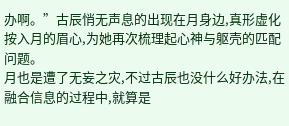办啊。”古辰悄无声息的出现在月身边,真形虚化按入月的眉心,为她再次梳理起心神与躯壳的匹配问题。
月也是遭了无妄之灾,不过古辰也没什么好办法,在融合信息的过程中,就算是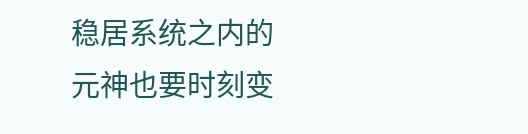稳居系统之内的元神也要时刻变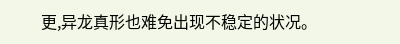更,异龙真形也难免出现不稳定的状况。